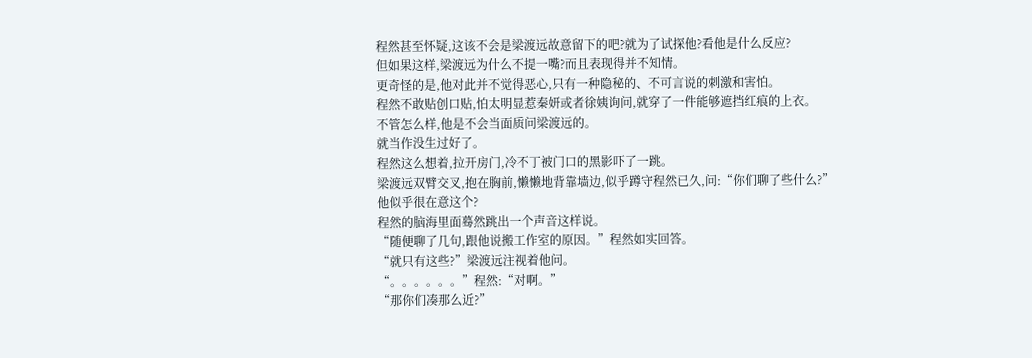程然甚至怀疑,这该不会是梁渡远故意留下的吧?就为了试探他?看他是什么反应?
但如果这样,梁渡远为什么不提一嘴?而且表现得并不知情。
更奇怪的是,他对此并不觉得恶心,只有一种隐秘的、不可言说的刺激和害怕。
程然不敢贴创口贴,怕太明显惹秦妍或者徐姨询问,就穿了一件能够遮挡红痕的上衣。
不管怎么样,他是不会当面质问梁渡远的。
就当作没生过好了。
程然这么想着,拉开房门,冷不丁被门口的黑影吓了一跳。
梁渡远双臂交叉,抱在胸前,懒懒地背靠墙边,似乎蹲守程然已久,问:“你们聊了些什么?”
他似乎很在意这个?
程然的脑海里面蓦然跳出一个声音这样说。
“随便聊了几句,跟他说搬工作室的原因。”程然如实回答。
“就只有这些?”梁渡远注视着他问。
“。。。。。。”程然:“对啊。”
“那你们凑那么近?”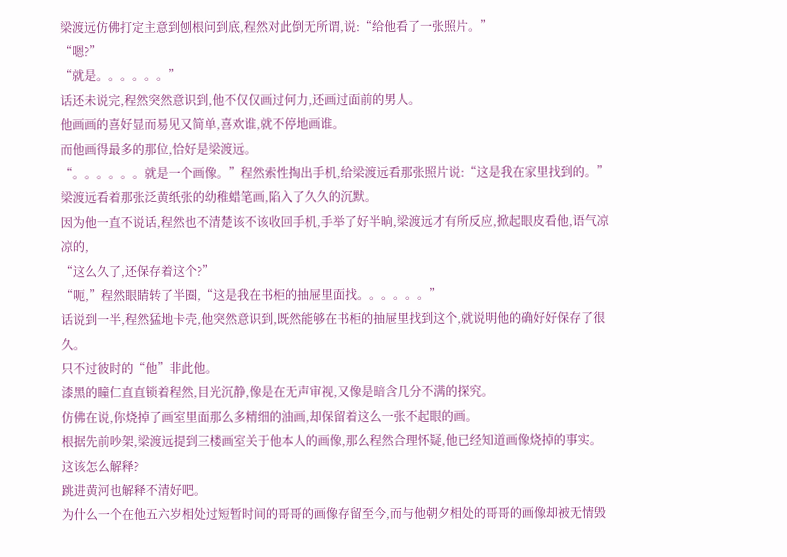梁渡远仿佛打定主意到刨根问到底,程然对此倒无所谓,说:“给他看了一张照片。”
“嗯?”
“就是。。。。。。”
话还未说完,程然突然意识到,他不仅仅画过何力,还画过面前的男人。
他画画的喜好显而易见又简单,喜欢谁,就不停地画谁。
而他画得最多的那位,恰好是梁渡远。
“。。。。。。就是一个画像。”程然索性掏出手机,给梁渡远看那张照片说:“这是我在家里找到的。”
梁渡远看着那张泛黄纸张的幼稚蜡笔画,陷入了久久的沉默。
因为他一直不说话,程然也不清楚该不该收回手机,手举了好半晌,梁渡远才有所反应,掀起眼皮看他,语气凉凉的,
“这么久了,还保存着这个?”
“呃,”程然眼睛转了半圈,“这是我在书柜的抽屉里面找。。。。。。”
话说到一半,程然猛地卡壳,他突然意识到,既然能够在书柜的抽屉里找到这个,就说明他的确好好保存了很久。
只不过彼时的“他”非此他。
漆黑的瞳仁直直锁着程然,目光沉静,像是在无声审视,又像是暗含几分不满的探究。
仿佛在说,你烧掉了画室里面那么多精细的油画,却保留着这么一张不起眼的画。
根据先前吵架,梁渡远提到三楼画室关于他本人的画像,那么程然合理怀疑,他已经知道画像烧掉的事实。
这该怎么解释?
跳进黄河也解释不清好吧。
为什么一个在他五六岁相处过短暂时间的哥哥的画像存留至今,而与他朝夕相处的哥哥的画像却被无情毁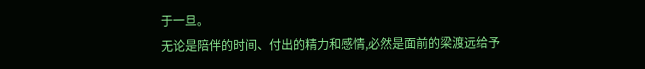于一旦。
无论是陪伴的时间、付出的精力和感情,必然是面前的梁渡远给予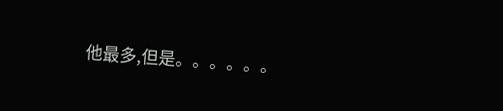他最多,但是。。。。。。